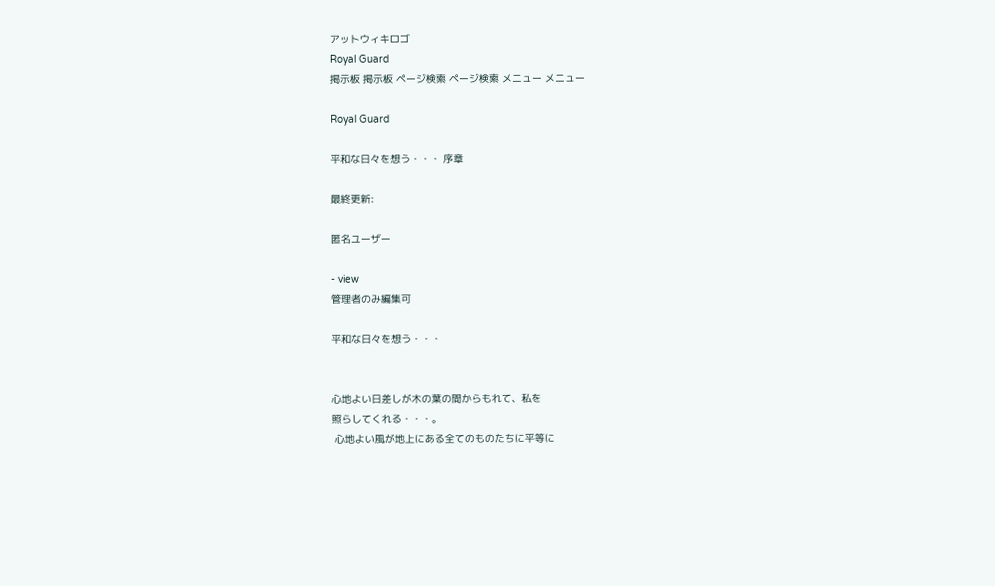アットウィキロゴ
Royal Guard
掲示板 掲示板 ページ検索 ページ検索 メニュー メニュー

Royal Guard

平和な日々を想う・・・ 序章

最終更新:

匿名ユーザー

- view
管理者のみ編集可

平和な日々を想う・・・


心地よい日差しが木の葉の間からもれて、私を
照らしてくれる・・・。
 心地よい風が地上にある全てのものたちに平等に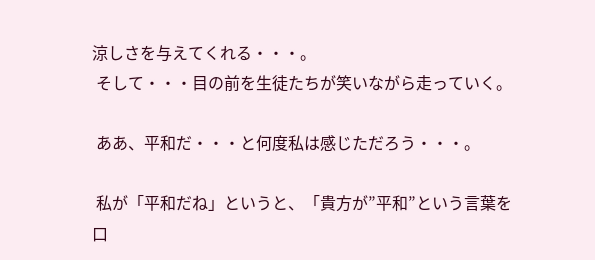涼しさを与えてくれる・・・。
 そして・・・目の前を生徒たちが笑いながら走っていく。

 ああ、平和だ・・・と何度私は感じただろう・・・。

 私が「平和だね」というと、「貴方が”平和”という言葉を
口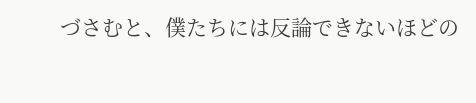づさむと、僕たちには反論できないほどの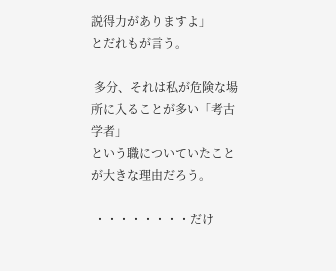説得力がありますよ」
とだれもが言う。

 多分、それは私が危険な場所に入ることが多い「考古学者」
という職についていたことが大きな理由だろう。

 ・・・・・・・・だけ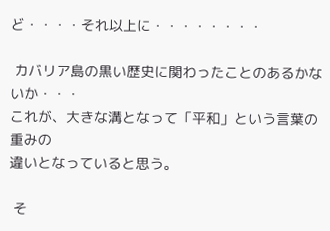ど・・・・それ以上に・・・・・・・・

 カバリア島の黒い歴史に関わったことのあるかないか・・・
これが、大きな溝となって「平和」という言葉の重みの
違いとなっていると思う。

 そ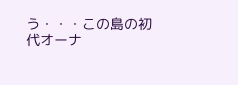う・・・この島の初代オーナ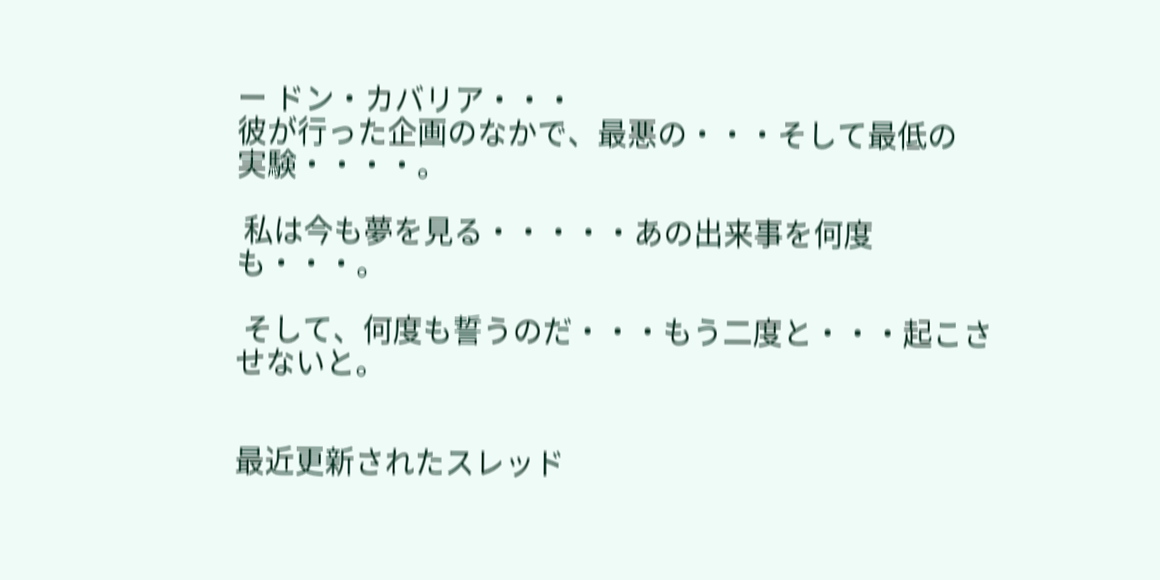ー ドン・カバリア・・・
彼が行った企画のなかで、最悪の・・・そして最低の
実験・・・・。

 私は今も夢を見る・・・・・あの出来事を何度も・・・。

 そして、何度も誓うのだ・・・もう二度と・・・起こさせないと。


最近更新されたスレッド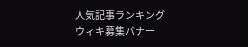人気記事ランキング
ウィキ募集バナー